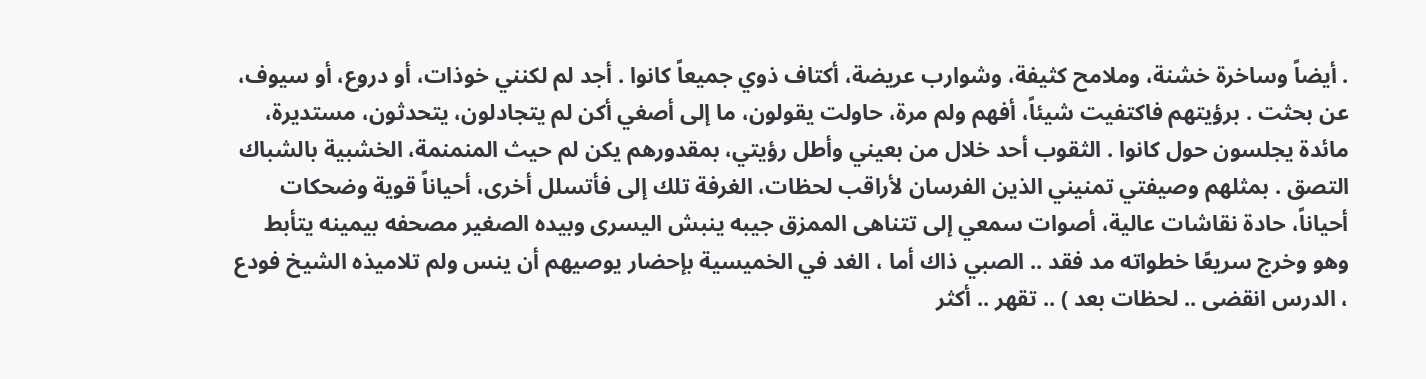. أيضاً وساخرة خشنة، وملامح كثيفة، وشوارب عريضة، أكتاف ذوي جميعاً كانوا . أجد لم لكنني خوذات، أو دروع، أو سيوف، عن بحثت . برؤيتهم فاكتفيت شيئاً، أفهم ولم مرة، حاولت يقولون، ما إلى أصغي أكن لم يتجادلون، يتحدثون، مستديرة، مائدة يجلسون حول كانوا . الثقوب أحد خلال من بعيني وأطل رؤيتي، بمقدورهم يكن لم حيث المنمنمة، الخشبية بالشباك التصق . بمثلهم وصيفتي تمنيني الذين الفرسان لأراقب لحظات، الغرفة تلك إلى فأتسلل أخرى، أحياناً قوية وضحكات أحياناً، حادة نقاشات عالية، أصوات سمعي إلى تتناهى الممزق جيبه ينبش اليسرى وبيده الصغير مصحفه بيمينه يتأبط وهو وخرج سريعًا خطواته مد فقد .. الصبي ذاك أما ، الغد في الخميسية بإحضار يوصيهم أن ينس ولم تلاميذه الشيخ فودع ، الدرس انقضى .. لحظات بعد ) .. تقهر .. أكثر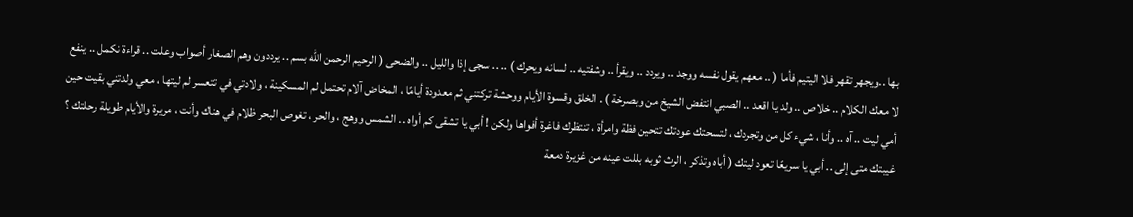بها ..ويجهر تقهر فلا اليتيم فأما ( .. معهم يقول نفسه ووجد .. ويردد .. ويقرأ .. وشفتيه .. لسانه ويحرك ) .. .. سجى إذا والليل .. والضحى ( الرحيم الرحمن الله بسم .. يرددون وهم الصغار أصواب وعلت .. قراءة نكمل .. ينفع لا معك الكلام .. خلاص .. ولد يا اقعد .. الصبي انتفض الشيخ من وبصرخة ) . الخلق وقسوة الأيام ووحشة تركتني ثم معدودة أيامًا ، المخاض آلام تحتمل لم المسكينة ، ولادتي في تتعسر لم ليتها ، معي ولدتني بقيت حين أمي ليت .. آه .. وأنا ، شيء كل من وتجردك ، لتسحتك عودتك تتحين فظة وامرأة ، تنتظرك فاغرة أفواها ولكن ! أبي يا تشقى كم أواه .. الشمس ووهج ، والحر ، تغوص البحر ظلام في هناك وأنت ، مريرة والأيام طويلة رحلتك ؟ غيبتك متى إلى .. أبي يا سريعًا تعود ليتك ( أباه وتذكر ، الرث ثوبه بللت عينه من غزيرة دمعة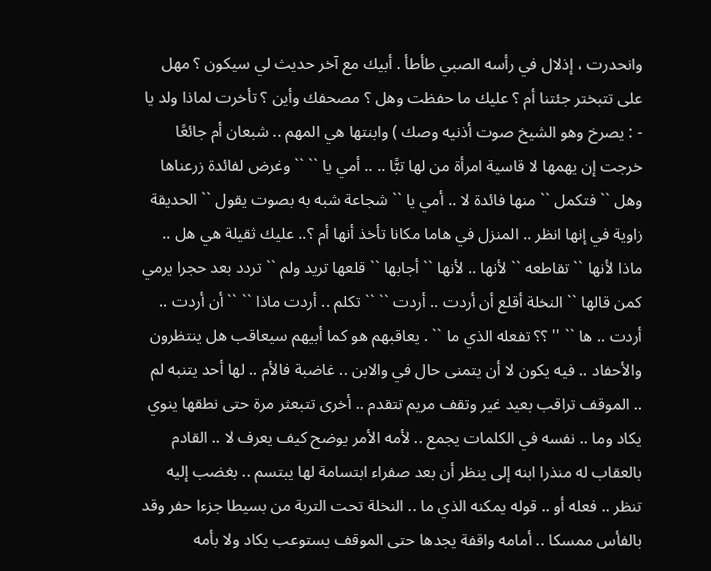وانحدرت ، إذلال في رأسه الصبي طأطأ . أبيك مع آخر حديث لي سيكون ؟ مهل على تتبختر جئتنا أم ؟ عليك ما حفظت وهل ؟ مصحفك وأين ؟ تأخرت لماذا ولد يا - : يصرخ وهو الشيخ صوت أذنيه وصك ) وابنتها هي المهم .. شبعان أم جائعًا خرجت إن يهمها لا قاسية امرأة من لها تبًّا .. .. أمي يا `` `` وغرض لفائدة زرعناها وهل `` فتكمل `` منها فائدة لا .. أمي يا `` شجاعة شبه به بصوت يقول `` الحديقة زاوية في إنها انظر .. المنزل في هاما مكانا تأخذ أنها أم ؟.. عليك ثقيلة هي هل .. ماذا لأنها `` تقاطعه `` لأنها .. لأنها `` أجابها `` قلعها تريد ولم `` تردد بعد حجرا يرمي كمن قالها `` النخلة أقلع أن أردت .. أردت `` `` تكلم .. أردت ماذا `` `` أن أردت .. أردت .. ها `` '' ؟؟ تفعله الذي ما `` . يعاقبهم هو كما أبيهم سيعاقب هل ينتظرون والأحفاد .. فيه يكون لا أن يتمنى حال في والابن .. غاضبة فالأم .. لها أحد يتنبه لم .. الموقف تراقب بعيد غير وتقف مريم تتقدم .. أخرى تتبعثر مرة حتى نطقها ينوي يكاد وما .. نفسه في الكلمات يجمع .. لأمه الأمر يوضح كيف يعرف لا .. القادم بالعقاب له منذرا ابنه إلى ينظر أن بعد صفراء ابتسامة لها يبتسم .. بغضب إليه تنظر .. فعله أو .. قوله يمكنه الذي ما .. النخلة تحت التربة من بسيطا جزءا حفر وقد بالفأس ممسكا .. أمامه واقفة يجدها حتى الموقف يستوعب يكاد ولا بأمه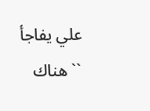علي يفاجأ `` هناك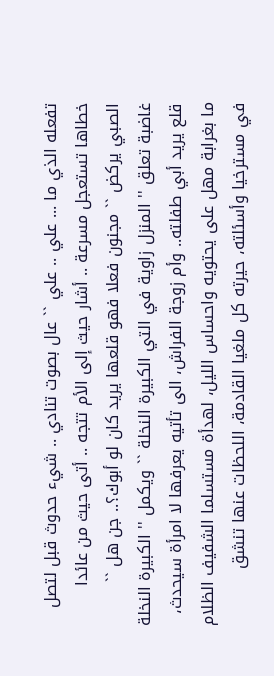تفعله الذي ما ... علي .. علي `` عال بصوت تنادي .. شيء حدوث قبل لتصل خطاها تستعجل مسرعة .. أشار حيث إلى الأم تتجه .. أتى حيث من عائدا الصبي يركض `` مجنون فعلا فهو قلعها يريد كان لو أبوك؟.. جن هل `` غاضبة تعلق '' المنزل زاوية في التي الكبيرة النخلة `` ويكمل '' الكبيرة النخلة قلع يريد أبي طفلته.. وأم زوجة الفراش، الى تأتيه يعرفها لا امرأة سيحدث، ما بغرابة مهل على يحتويه واحساس الليل، لهدأة مستسلما الشفيف الظلام في مسترخيا وأسئلته، حيرته كل ملغيا القادمة، اللحظات عنها تنشق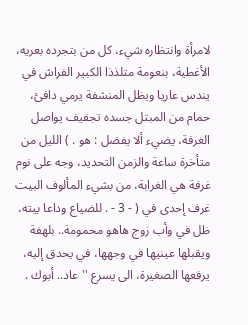لامرأة وانتظاره شيء، كل من بتجرده بعريه، الأغطية، بنعومة متلذذا الكبير الفراش في يندس عاريا ويظل المنشفة يرمي دافئ، حمام من المبتل جسده تجفيف يواصل الغرفة، يضيء ألا يفضل : هو . ) الليل من متأخرة ساعة والزمن التحديد، وجه على نوم غرفة هي الغرابة، من بشيء المألوف البيت غرف إحدى في ( - 3 - . للضياع وداعا بيته، ظل في وأب زوج هاهو محمومة.. بلهفة ويقبلها عينيها في وجهها، في يحدق إليه، يرفعها الصغيرة، الى يسرع '' عاد.. أبوك .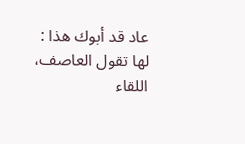عاد قد أبوك هذا : لها تقول العاصف، اللقاء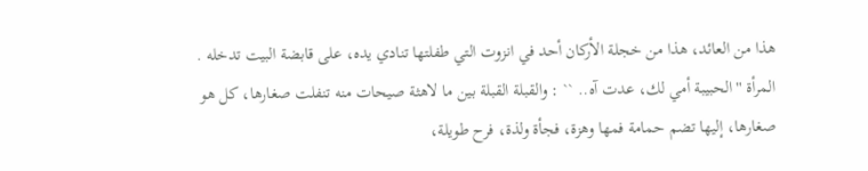هذا من العائد، هذا من خجلة الأركان أحد في انزوت التي طفلتها تنادي يده، على قابضة البيت تدخله . المرأة '' الحبيبة أمي لك، عدت آه.. `` : والقبلة القبلة بين ما لاهثة صيحات منه تنفلت صغارها، كل هو صغارها، إليها تضم حمامة فمها وهزة، فجأة ولذة، فرح طويلة،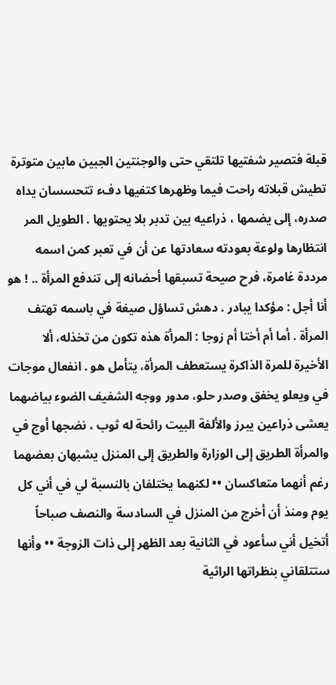قبلة فتصير شفتيها تلتقي حتى والوجنتين الجبين مابين متوترة تطيش قبلاته راحت فيما وظهرها كتفيها دفء تتحسسان يداه صدره، إلى يضمها ، ذراعيه بين تدبر بلا يحتويها . الطويل المر انتظارها ولوعة بعودته سعادتها عن أن في تعبر كمن اسمه مرددة غامرة، فرح صيحة تسبقها أحضانه إلى تندفع المرأة .. ! هو أنا أجل : مؤكدا يبادر . دهش تساؤل صيغة في باسمه تهتف المرأة . أما أم أختا أم زوجا : المرأة هذه تكون من تخذله، ألا الأخيرة للمرة الذاكرة يستعطف المرأة، يتأمل هو . انفعال موجات في ويعلو يخفق وصدر حلو، مدور ووجه الشفيف الضوء بياضهما يعشى ذراعين يبرز والألفة البيت رائحة له ثوب ، نضجها أوج في والمرأة الطريق إلى الوزارة والطريق إلى المنزل يشبهان بعضهما رغم أنهما متعاكسان •• لكنهما يختلفان بالنسبة لي في أني كل يوم ومنذ أن أخرج من المنزل في السادسة والنصف صباحاً أتخيل أني سأعود في الثانية بعد الظهر إلى ذات الزوجة •• وأنها ستتلقاني بنظراتها الراثية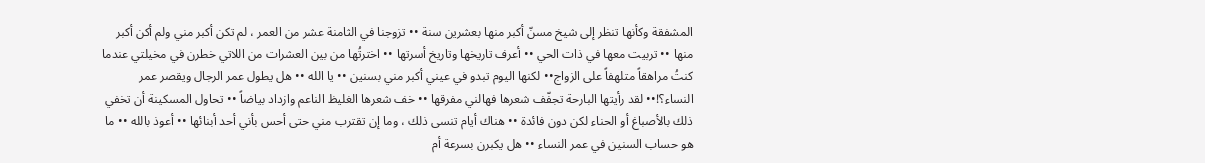المشفقة وكأنها تنظر إلى شيخ مسنّ أكبر منها بعشرين سنة •• تزوجنا في الثامنة عشر من العمر ، لم تكن أكبر مني ولم أكن أكبر منها •• تربيت معها في ذات الحي •• أعرف تاريخها وتاريخ أسرتها •• اخترتُها من بين العشرات من اللاتي خطرن في مخيلتي عندما كنتُ مراهقاً متلهفاً على الزواج•• لكنها اليوم تبدو في عيني أكبر مني بسنين •• يا الله •• هل يطول عمر الرجال ويقصر عمر النساء؟!•• لقد رأيتها البارحة تجفّف شعرها فهالني مفرقها •• خف شعرها الغليظ الناعم وازداد بياضاً •• تحاول المسكينة أن تخفي ذلك بالأصباغ أو الحناء لكن دون فائدة •• هناك أيام تنسى ذلك ، وما إن تقترب مني حتى أحس بأني أحد أبنائها •• أعوذ بالله •• ما هو حساب السنين في عمر النساء •• هل يكبرن بسرعة أم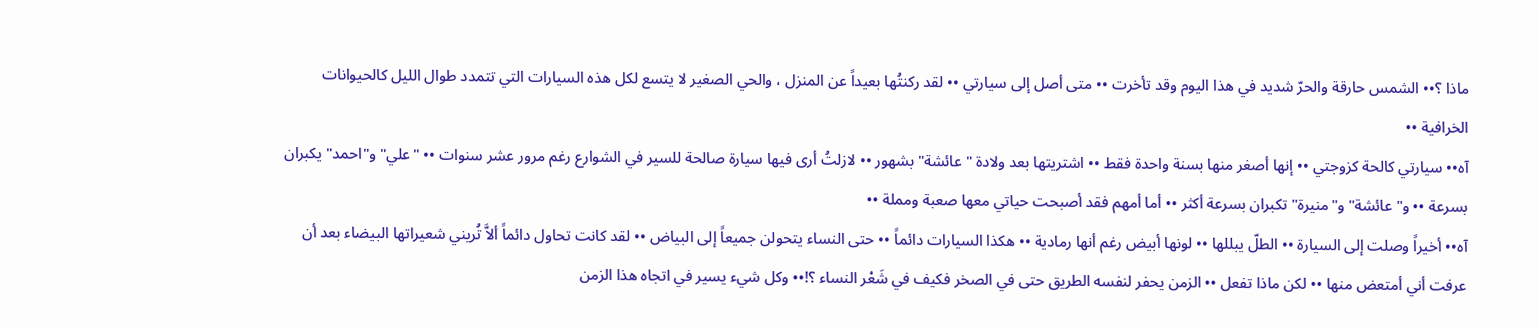ماذا ؟•• الشمس حارقة والحرّ شديد في هذا اليوم وقد تأخرت •• متى أصل إلى سيارتي •• لقد ركنتُها بعيداً عن المنزل ، والحي الصغير لا يتسع لكل هذه السيارات التي تتمدد طوال الليل كالحيوانات الخرافية ••
آه•• سيارتي كالحة كزوجتي •• إنها أصغر منها بسنة واحدة فقط •• اشتريتها بعد ولادة "عائشة" بشهور •• لازلتُ أرى فيها سيارة صالحة للسير في الشوارع رغم مرور عشر سنوات •• "علي" و"احمد" يكبران بسرعة •• و"عائشة" و"منيرة" تكبران بسرعة أكثر •• أما أمهم فقد أصبحت حياتي معها صعبة ومملة ••
آه•• أخيراً وصلت إلى السيارة •• الطلّ يبللها •• لونها أبيض رغم أنها رمادية •• هكذا السيارات دائماً •• حتى النساء يتحولن جميعاً إلى البياض •• لقد كانت تحاول دائماً ألاَّ تُريني شعيراتها البيضاء بعد أن عرفت أني أمتعض منها •• لكن ماذا تفعل •• الزمن يحفر لنفسه الطريق حتى في الصخر فكيف في شَعْر النساء ؟!•• وكل شيء يسير في اتجاه هذا الزمن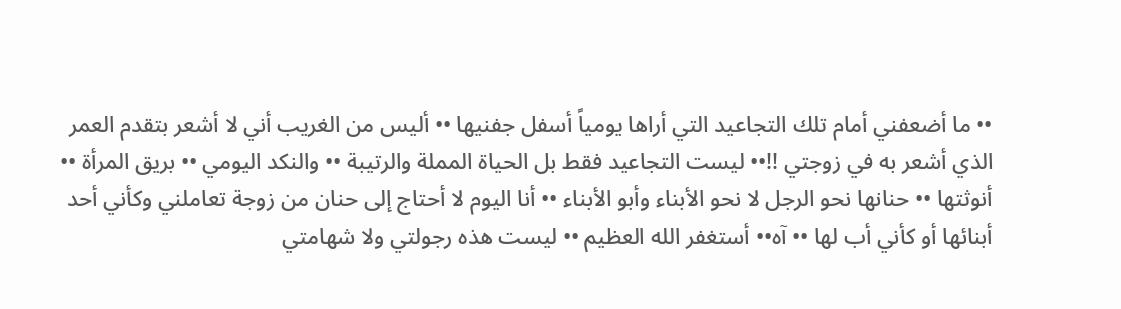•• ما أضعفني أمام تلك التجاعيد التي أراها يومياً أسفل جفنيها •• أليس من الغريب أني لا أشعر بتقدم العمر الذي أشعر به في زوجتي !!•• ليست التجاعيد فقط بل الحياة المملة والرتيبة •• والنكد اليومي •• بريق المرأة •• أنوثتها •• حنانها نحو الرجل لا نحو الأبناء وأبو الأبناء •• أنا اليوم لا أحتاج إلى حنان من زوجة تعاملني وكأني أحد أبنائها أو كأني أب لها •• آه•• أستغفر الله العظيم •• ليست هذه رجولتي ولا شهامتي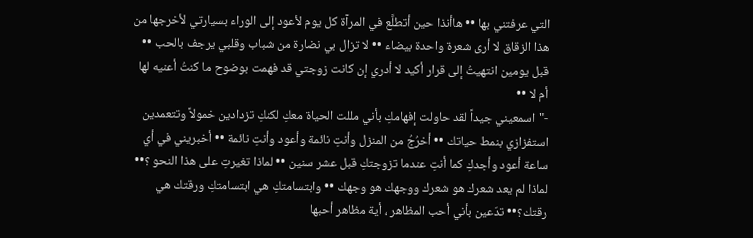التي عرفتني بها •• هاأنذا حين أتطلَّع في المرآة كل يوم لأعود إلى الوراء بسيارتي لأخرجها من هذا الزقاق لا أرى شعرة واحدة بيضاء •• لا تزال بي نضارة من شباب وقلبي يرجف بالحب •• قبل يومين انتهيتُ إلى قرار أكيد لا أدري إن كانت زوجتي قد فهمت بوضوح ما كنتُ أعنيه لها أم لا ••
-"اسمعيني جيداً لقد حاولت إفهامكِ بأني مللت الحياة معكِ لكنكِ تزدادين خمولاً وتتعمدين استفزازي بنمط حياتك •• أخرُجُ من المنزل وأنتِ نائمة وأعود وأنتِ نائمة •• أخبريني في أي ساعة أعود وأجدكِ كما أنتِ عندما تزوجتكِ قبل عشر سنين •• لماذا تغيرتِ على هذا النحو ؟•• لماذا لم يعد شعرك هو شعرك ووجهك هو وجهك •• وابتسامتكِ هي ابتسامتكِ ورقتك هي رقتك؟•• تدّعين بأني أحب المظاهر ، أية مظاهر أحبها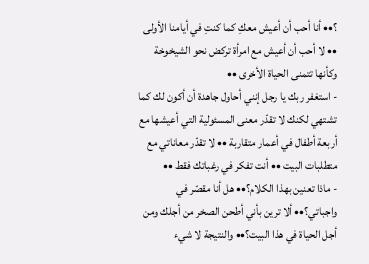؟•• أنا أحب أن أعيش معكِ كما كنتِ في أيامنا الأولى •• لا أحب أن أعيش مع امرأة تركض نحو الشيخوخة وكأنها تتمنى الحياة الأخرى ••
- استغفر ربك يا رجل إنني أحاول جاهدة أن أكون لك كما تشتهي لكنك لا تقدّر معنى المسئولية التي أعيشها مع أربعة أطفال في أعمار متقاربة •• لا تقدّر معاناتي مع متطلبات البيت •• أنت تفكر في رغباتك فقط ••
- ماذا تعنين بهذا الكلام؟•• هل أنا مقصّر في واجباتي؟•• ألا ترين بأني أطحن الصخر من أجلك ومن أجل الحياة في هذا البيت؟•• والنتيجة لا شيء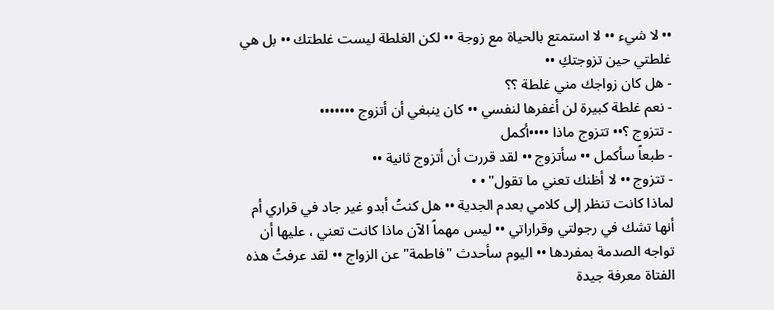•• لا شيء •• لا استمتع بالحياة مع زوجة •• لكن الغلطة ليست غلطتك •• بل هي غلطتي حين تزوجتكِ ••
- هل كان زواجك مني غلطة ؟؟
- نعم غلطة كبيرة لن أغفرها لنفسي •• كان ينبغي أن أتزوج •••••••
- تتزوج ؟•• تتزوج ماذا ••••أكمل
- طبعاً سأكمل •• سأتزوج •• لقد قررت أن أتزوج ثانية ••
- تتزوج •• لا أظنك تعني ما تقول" • •
لماذا كانت تنظر إلى كلامي بعدم الجدية •• هل كنتُ أبدو غير جاد في قراري أم أنها تشك في رجولتي وقراراتي •• ليس مهماً الآن ماذا كانت تعني ، عليها أن تواجه الصدمة بمفردها •• اليوم سأحدث "فاطمة" عن الزواج •• لقد عرفتُ هذه الفتاة معرفة جيدة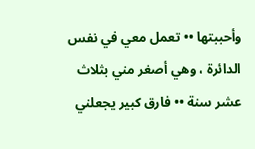وأحببتها •• تعمل معي في نفس الدائرة ، وهي أصغر مني بثلاث عشر سنة •• فارق كبير يجعلني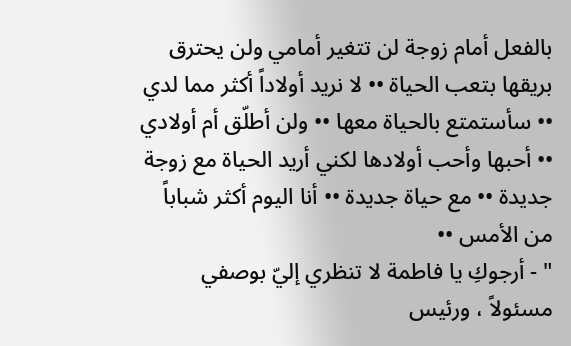بالفعل أمام زوجة لن تتغير أمامي ولن يحترق بريقها بتعب الحياة •• لا نريد أولاداً أكثر مما لدي •• سأستمتع بالحياة معها •• ولن أطلّق أم أولادي •• أحبها وأحب أولادها لكني أريد الحياة مع زوجة جديدة •• مع حياة جديدة •• أنا اليوم أكثر شباباً من الأمس ••
" - أرجوكِ يا فاطمة لا تنظري إليّ بوصفي مسئولاً ، ورئيس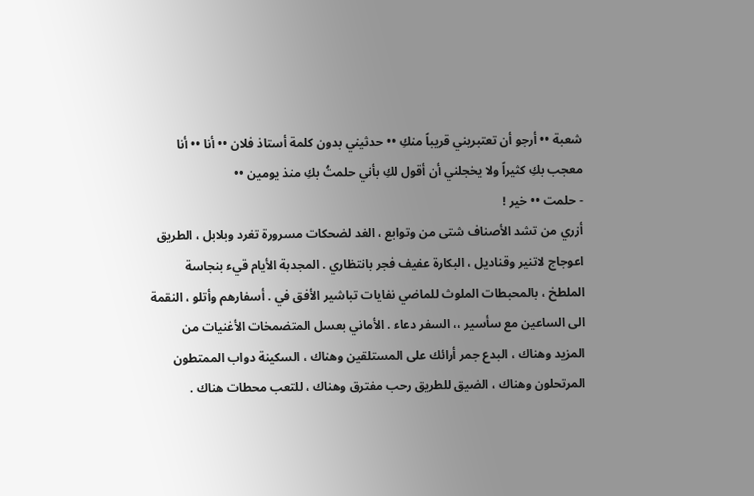شعبة •• أرجو أن تعتبريني قريباً منكِ •• حدثيني بدون كلمة أستاذ فلان •• أنا •• أنا معجب بكِ كثيراً ولا يخجلني أن أقول لكِ بأني حلمتُ بكِ منذ يومين ••
- حلمت •• خير !
أزري من تشد الأصناف شتى من وتوابع ، الغد لضحكات مسرورة تغرد وبلابل ، الطريق اعوجاج لاتنير وقناديل ، البكارة عفيف فجر بانتظاري . المجدبة الأيام قيء بنجاسة الملطخ ، بالمحبطات الملوث للماضي نفايات تباشير الأفق في . أسفارهم وأتلو ، النقمة الى الساعين مع سأسير ،، السفر دعاء . الأماني بعسل المتضمخات الأغنيات من المزيد وهناك ، البدع جمر أرائك على المستلقين وهناك ، السكينة دواب الممتطون المرتحلون وهناك ، الضيق للطريق رحب مفترق وهناك ، للتعب محطات هناك .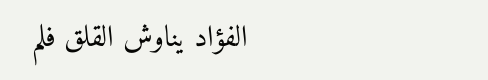الفؤاد يناوش القلق فلم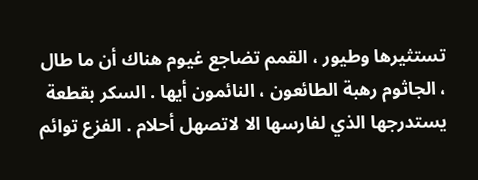تستثيرها وطيور ، القمم تضاجع غيوم هناك أن ما طال ، الجاثوم رهبة الطائعون ، النائمون أيها . السكر بقطعة يستدرجها الذي لفارسها الا لاتصهل أحلام . الفزع توائم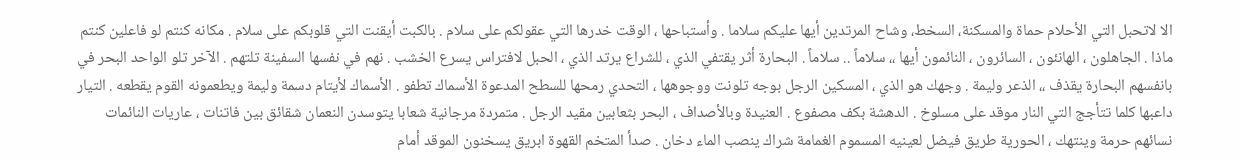الا لاتحبل التي الأحلام حماة والمسكنة، السخط، وشاح المرتدين أيها عليكم سلاما . وأستباحها ، الوقت خدرها التي عقولكم على سلام . بالكبت أيقنت التي قلوبكم على سلام . مكانه كنتم لو فاعلين كنتم ماذا . الجاهلون ، الهانئون ، السائرون ، النائمون أيها ،، سلاماً .. سلاماً . البحارة أثر يقتفي الذي ، للشراع يرتد الذي ، الحبل لافتراس يسرع الخشب . نهم في نفسها السفينة تلتهم . الآخر تلو الواحد البحر في بانفسهم البحارة يقذف ،، الذعر وليمة . وجهك هو الذي ، المسكين الرجل بوجه تلونت ووجوهها ، التحدي رمحها للسطح المدعوة الأسماك تطفو . الأسماك لأيتام دسمة وليمة ويطعمونه القوم يقطعه . التيار داعبها كلما تتأجج التي النار موقد على مسلوخ . الدهشة بكف مصفوع . العنيدة وبالأصداف ، البحر بثعابين مقيد الرجل . متمردة مرجانية شعابا يتوسدن النعمان شقائق بين فاتنات ، عاريات النائمات نسائهم حرمة وينتهك ، الحورية طريق فيضل لعينيه المسموم الغمامة شراك ينصب الماء دخان . صدأ المتخم القهوة ابريق يسخنون الموقد أمام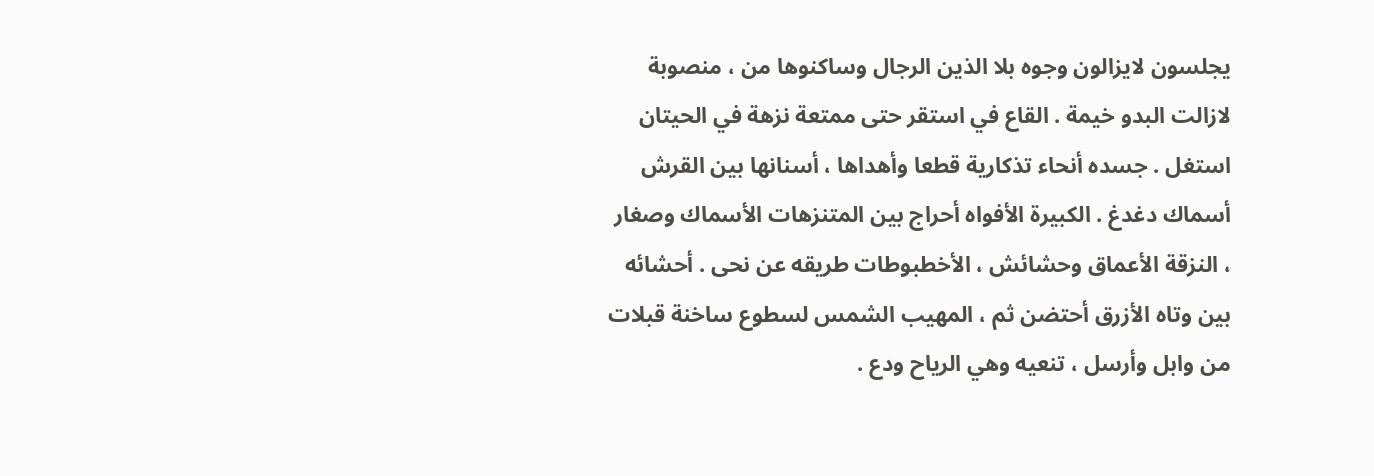يجلسون لايزالون وجوه بلا الذين الرجال وساكنوها من ، منصوبة لازالت البدو خيمة . القاع في استقر حتى ممتعة نزهة في الحيتان استغل . جسده أنحاء تذكارية قطعا وأهداها ، أسنانها بين القرش أسماك دغدغ . الكبيرة الأفواه أحراج بين المتنزهات الأسماك وصغار ، النزقة الأعماق وحشائش ، الأخطبوطات طريقه عن نحى . أحشائه بين وتاه الأزرق أحتضن ثم ، المهيب الشمس لسطوع ساخنة قبلات من وابل وأرسل ، تنعيه وهي الرياح ودع .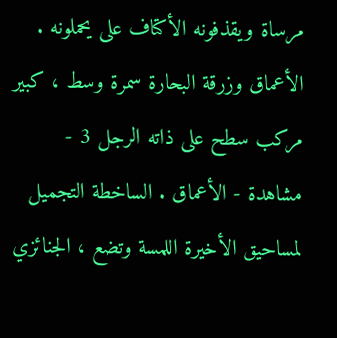مرساة ويقذفونه الأكتاف على يحملونه . الأعماق وزرقة البحارة سمرة وسط ، كبير مركب سطح على ذاته الرجل 3 - مشاهدة - الأعماق . الساخطة التجميل لمساحيق الأخيرة اللمسة وتضع ، الجنائزي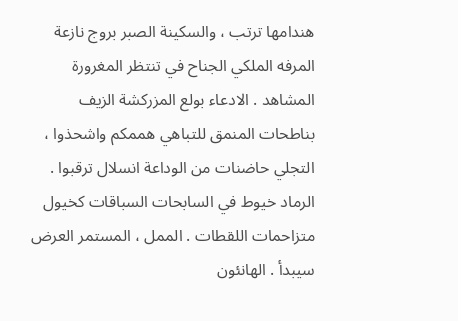هندامها ترتب ، والسكينة الصبر بروج نازعة المرفه الملكي الجناح في تنتظر المغرورة المشاهد . الادعاء بولع المزركشة الزيف بناطحات المنمق للتباهي هممكم واشحذوا ، التجلي حاضنات من الوداعة انسلال ترقبوا . الرماد خيوط في السابحات السباقات كخيول متزاحمات اللقطات . الممل ، المستمر العرض سيبدأ . الهانئون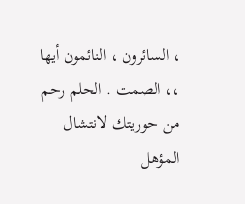، السائرون ، النائمون أيها ،، الصمت . الحلم رحم من حوريتك لانتشال المؤهل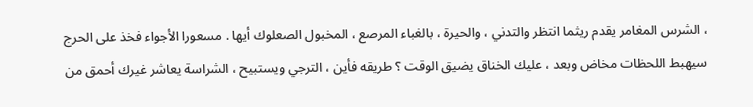، الشرس المغامر يقدم ريثما انتظر والتدني ، والحيرة ، بالغباء المرصع ، المخبول الصعلوك أيها . مسعورا الأجواء فخذ على الحرج سيهبط اللحظات مخاض وبعد ، عليك الخناق يضيق الوقت ؟ طريقه فأين ، الترجي ويستبيح ، الشراسة يعاشر غيرك أحمق من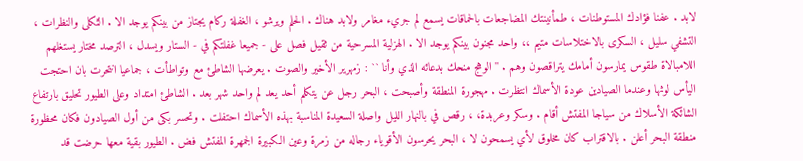لابد . عفنا فؤادك المستوطنات ، طمأنينتك المضاجعات بالحماقات يسمع لم جريء مغامر ولابد هناك . الحلم ويرشو ، الغفلة ركام يجتاز من بينكم يوجد الا . الثكلى والنظرات ، التشفي سليل ، السكرى بالاختلاسات متيم ،، واحد مجنون بينكم يوجد الا . الهزلية المسرحية من ثقيل فصل على - جميعا غفلتكم في - الستار ويسدل ، الترصد مختار يستغلهم اللامبالاة طقوس يمارسون أمامك يتراقصون وهم . '' الوهج منحك بدعائه الذي وأنا `` : زمهرير الأخير والصوت . يعرضها الشاطئ مع وتواطأت ، جماعيا انتحرت بان احتجت اليأس لوثها وعندما الصيادين عودة الأسماك انتظرت . مهجورة المنطقة وأصبحت ، البحر رجل عن يتكلم أحد يعد لم واحد شهر بعد . الشاطئ امتداد وعلى الطيور تحليق بارتفاع الشائكة الأسلاك من سياجا المفتش أقام . وسكر وعربدة، ، رقص في بالنهار الليل واصلة السعيدة المناسبة بهذه الأسماك احتفلت . وتحسر بكى من أول الصيادون فكان محظورة منطقة البحر أعلن . بالاقتراب كان مخلوق لأي يسمحون لا ، البحر يحرسون الأقوياء رجاله من زمرة وعين الكبيرة الجمهرة المفتش فض . الطيور بقية معها حرضت قد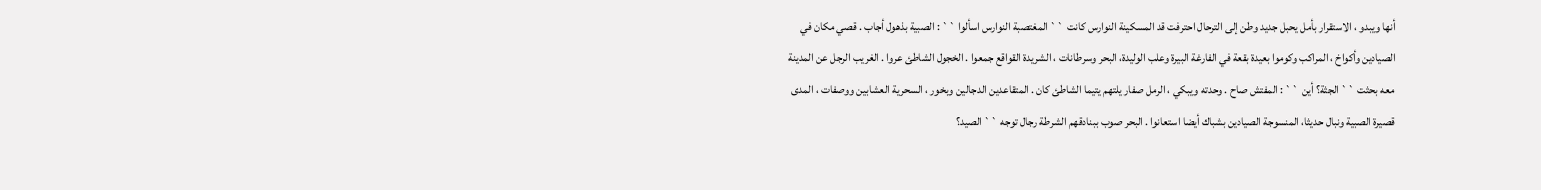أنها ويبدو ، الاستقرار بأمل يحبل جديد وطن إلى الترحال احترفت قد المسكينة النوارس كانت `` المغتصبة النوارس اسألوا `` : الصبية بذهول أجاب . قصي مكان في الصيادين وأكواخ ، المراكب وكوموا بعيدة بقعة في الفارغة البيرة وعلب الوليدة، البحر وسرطانات ، الشريدة القواقع جمعوا . الخجول الشاطئ عروا . الغريب الرجل عن المدينة معه بحثت `` الجثة؟ أين `` : المفتش صاح . وحدته ويبكي ، الرمل صفار يلتهم يتيما الشاطئ كان . المتقاعدين الدجالين وبخور ، السحرية العشابين ووصفات ، المدى قصيرة الصبية ونبال حديثا، المنسوجة الصيادين بشباك أيضا استعانوا . البحر صوب ببنادقهم الشرطة رجال توجه `` الصيد؟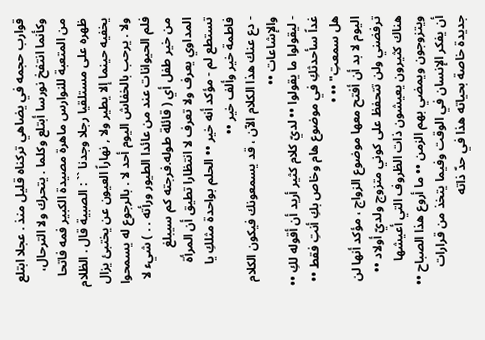قوارب حجمه في يضاهي تركناه قليل منذ . عجلا ابتلع وكأنما انتفخ نورسا أبتلع وكلما . يتحرك ولا الترحال، من المتعبة للنوارس ماهرة مصيدة الكبير فمه فاتحا ظهره على مستلقيا رجلا وجدنا `` : الصبية قال . الظلام يخفيه حينما إلا يطير ولا , نهاراً العيون عن يختبئ يزال ولا . يرحب بالخفاش اليوم أحد لا . بالرجوع له يسمحوا فلم الحيوانات عند من عائدا الطيور ورأته . . ) شيء لا من خير طفل أي ( قائلة طوله.فرجته كم سيبلغ المداوي يعرف ولا تعرف لا انتظارا تطيق أن المرأة تستطع لم - مؤكد أنه خير •• الحلم بواحدة مثلكِ يا فاطمة خير وألف خير ••
- دع عنك هذا الكلام الآن ، قد يسمعونك فيكون الكلام والإشاعات ••
- ليقولوا ما يقولوا •• لديّ كلام كثير أريد أن أقوله لكِ •• غداً سأحدثكِ في موضوع هام وخاص بكِ أنتِ فقط •• هل سمعتِ" •• •
اليوم لا بد أن أفتح معها موضوع الزواج ، مؤكد أنها لن ترفضني ولن تتحفظ على كوني متزوج ولديّ أولاد •• هناك كثيرون يعيشون ذات الظروف التي أعيشها ويتزوجون ويمضي بهم الزمن •• ما أروع هذا الصباح •• أن يفكر الإنسان في الوقت وفيما يتخذ من قرارات جديدة خاصة بحياته هذا في حدّ ذاته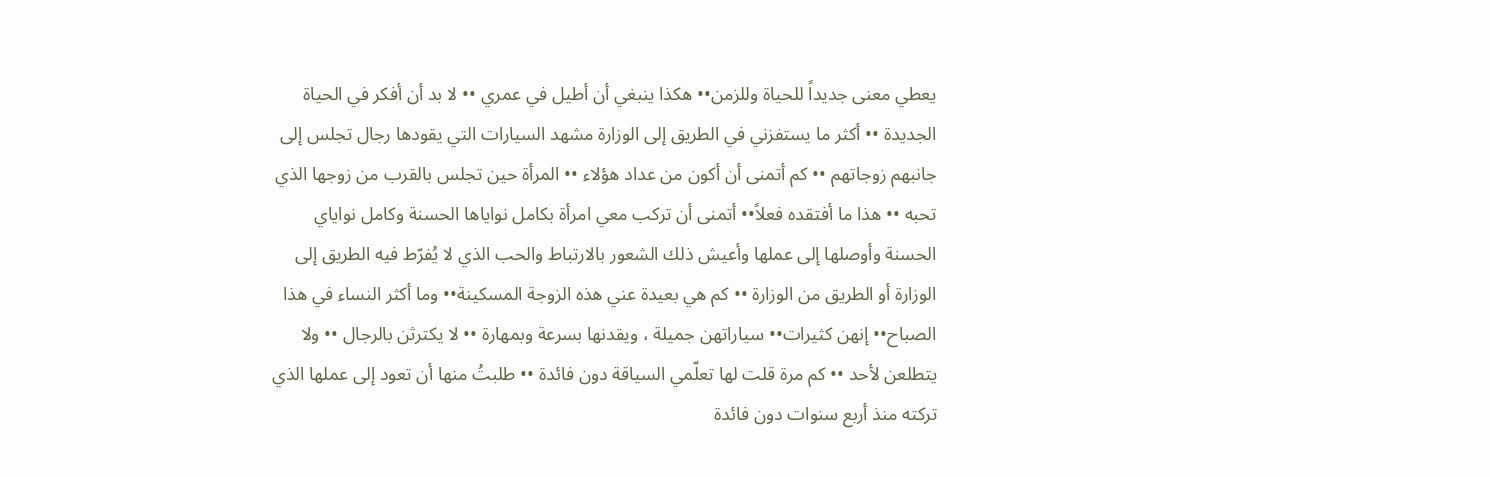يعطي معنى جديداً للحياة وللزمن•• هكذا ينبغي أن أطيل في عمري •• لا بد أن أفكر في الحياة الجديدة •• أكثر ما يستفزني في الطريق إلى الوزارة مشهد السيارات التي يقودها رجال تجلس إلى جانبهم زوجاتهم •• كم أتمنى أن أكون من عداد هؤلاء •• المرأة حين تجلس بالقرب من زوجها الذي تحبه •• هذا ما أفتقده فعلاً•• أتمنى أن تركب معي امرأة بكامل نواياها الحسنة وكامل نواياي الحسنة وأوصلها إلى عملها وأعيش ذلك الشعور بالارتباط والحب الذي لا يُفرّط فيه الطريق إلى الوزارة أو الطريق من الوزارة •• كم هي بعيدة عني هذه الزوجة المسكينة•• وما أكثر النساء في هذا الصباح•• إنهن كثيرات•• سياراتهن جميلة ، ويقدنها بسرعة وبمهارة •• لا يكترثن بالرجال •• ولا يتطلعن لأحد •• كم مرة قلت لها تعلّمي السياقة دون فائدة •• طلبتُ منها أن تعود إلى عملها الذي تركته منذ أربع سنوات دون فائدة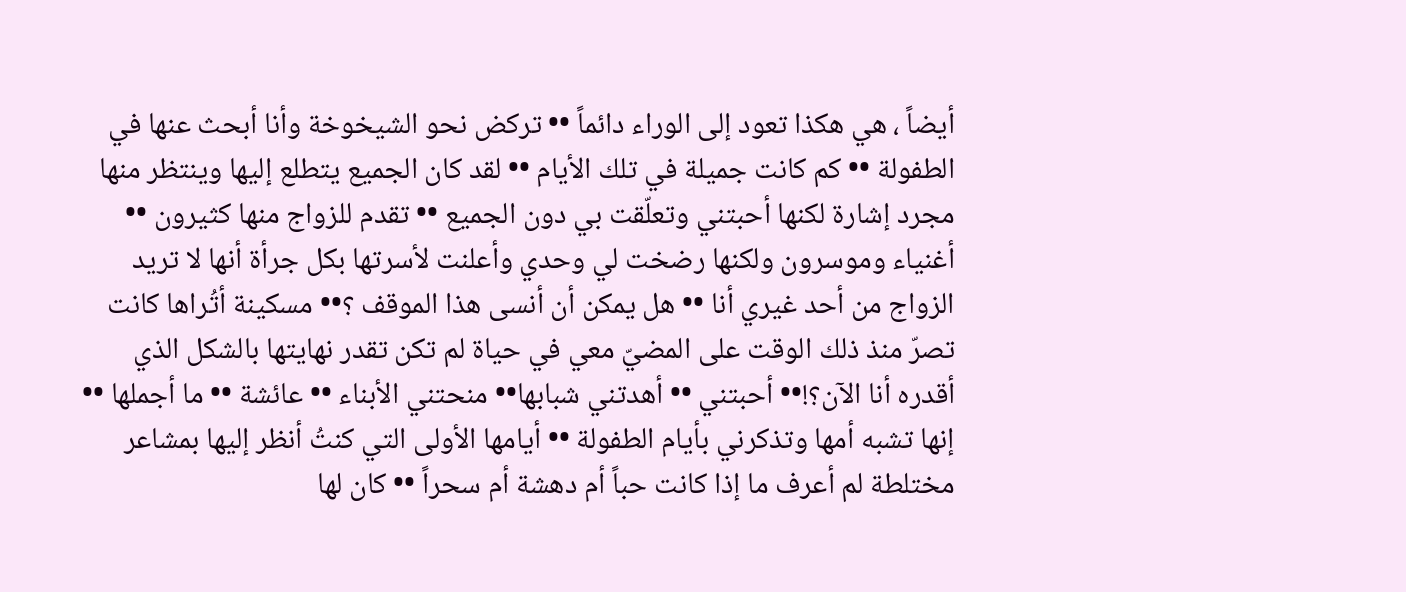أيضاً ، هي هكذا تعود إلى الوراء دائماً •• تركض نحو الشيخوخة وأنا أبحث عنها في الطفولة •• كم كانت جميلة في تلك الأيام •• لقد كان الجميع يتطلع إليها وينتظر منها مجرد إشارة لكنها أحبتني وتعلّقت بي دون الجميع •• تقدم للزواج منها كثيرون •• أغنياء وموسرون ولكنها رضخت لي وحدي وأعلنت لأسرتها بكل جرأة أنها لا تريد الزواج من أحد غيري أنا •• هل يمكن أن أنسى هذا الموقف ؟•• مسكينة أتُراها كانت تصرّ منذ ذلك الوقت على المضيّ معي في حياة لم تكن تقدر نهايتها بالشكل الذي أقدره أنا الآن؟!•• أحبتني •• أهدتني شبابها•• منحتني الأبناء •• عائشة •• ما أجملها •• إنها تشبه أمها وتذكرني بأيام الطفولة •• أيامها الأولى التي كنتُ أنظر إليها بمشاعر مختلطة لم أعرف ما إذا كانت حباً أم دهشة أم سحراً •• كان لها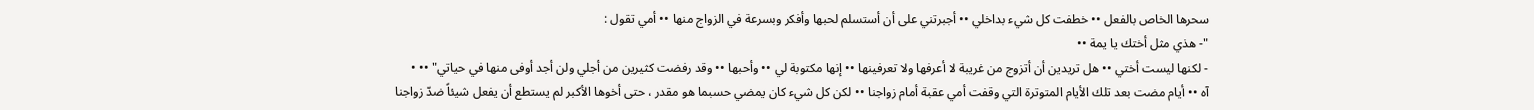سحرها الخاص بالفعل •• خطفت كل شيء بداخلي •• أجبرتني على أن أستسلم لحبها وأفكر وبسرعة في الزواج منها •• أمي تقول :
"- هذي مثل أختك يا يمة ••
- لكنها ليست أختي •• هل تريدين أن أتزوج من غريبة لا أعرفها ولا تعرفينها •• إنها مكتوبة لي •• وأحبها •• وقد رفضت كثيرين من أجلي ولن أجد أوفى منها في حياتي" •• •
آه •• أيام مضت بعد تلك الأيام المتوترة التي وقفت أمي عقبة أمام زواجنا •• لكن كل شيء كان يمضي حسبما هو مقدر ، حتى أخوها الأكبر لم يستطع أن يفعل شيئاً ضدّ زواجنا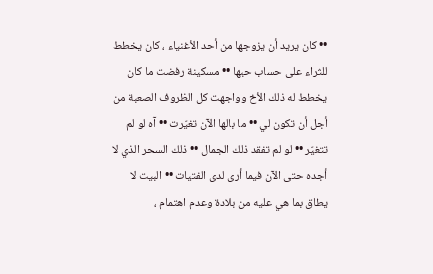•• كان يريد أن يزوجها من أحد الأغنياء ، كان يخطط للثراء على حساب حبها •• مسكينة رفضت ما كان يخطط له ذلك الأخ وواجهت كل الظروف الصعبة من أجل أن تكون لي •• ما بالها الآن تغيّرت •• آه لو لم تتغيّر •• لو لم تفقد ذلك الجمال •• ذلك السحر الذي لا أجده حتى الآن فيما أرى لدى الفتيات •• البيت لا يطاق بما هي عليه من بلادة وعدم اهتمام ،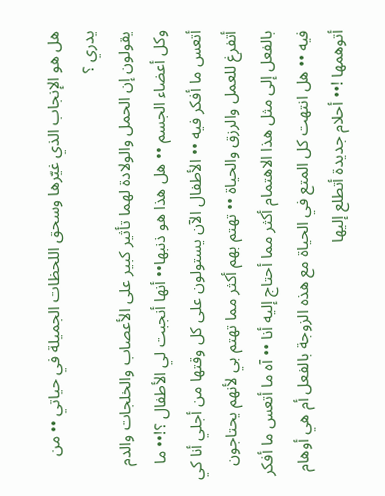هل هو الإنجاب الذي غيّرها وسحق اللحظات الجميلة في حياتي •• من يدري ؟
يقولون إن الحمل والولادة لهما تأثير كبير على الأعصاب والخلجات والدم وكل أعضاء الجسم •• هل هذا هو ذنبها•• أنها أنجبت لي الأطفال ؟!•• ما أتعس ما أفكر فيه •• الأطفال الآن يستولون على كل وقتها من أجلي أنا كي أتفرغ للعمل والرزق والحياة •• تهتم بهم أكثر مما تهتم بي لأنهم يحتاجون بالفعل إلى مثل هذا الاهتمام أكثر مما أحتاج إليه أنا •• آه ما أتعس ما أفكر فيه •• هل انتهت كل المتع في الحياة مع هذه الزوجة بالفعل أم هي أوهام أتوهمها !•• أحلام جديدة أتطلع إليها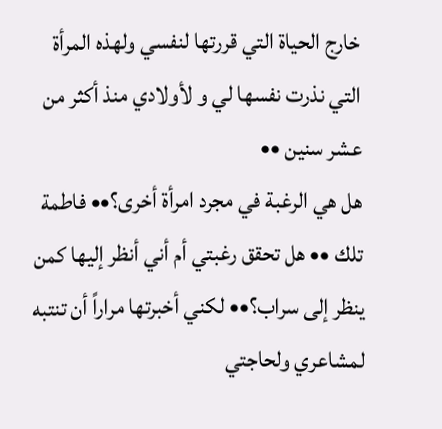خارج الحياة التي قررتها لنفسي ولهذه المرأة التي نذرت نفسها لي و لأولادي منذ أكثر من عشر سنين ••
هل هي الرغبة في مجرد امرأة أخرى؟•• فاطمة تلك •• هل تحقق رغبتي أم أني أنظر إليها كمن ينظر إلى سراب؟•• لكني أخبرتها مراراً أن تنتبه لمشاعري ولحاجتي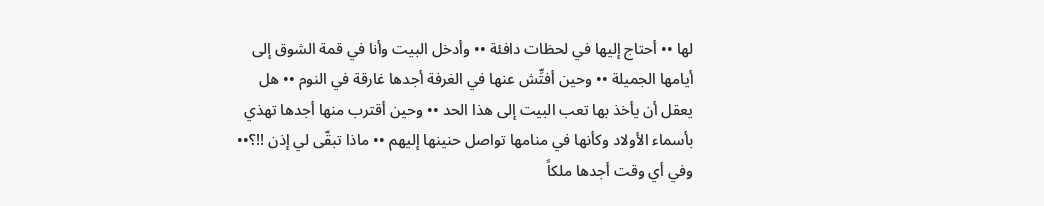لها •• أحتاج إليها في لحظات دافئة •• وأدخل البيت وأنا في قمة الشوق إلى أيامها الجميلة •• وحين أفتِّش عنها في الغرفة أجدها غارقة في النوم •• هل يعقل أن يأخذ بها تعب البيت إلى هذا الحد •• وحين أقترب منها أجدها تهذي بأسماء الأولاد وكأنها في منامها تواصل حنينها إليهم •• ماذا تبقّى لي إذن !!؟•• وفي أي وقت أجدها ملكاً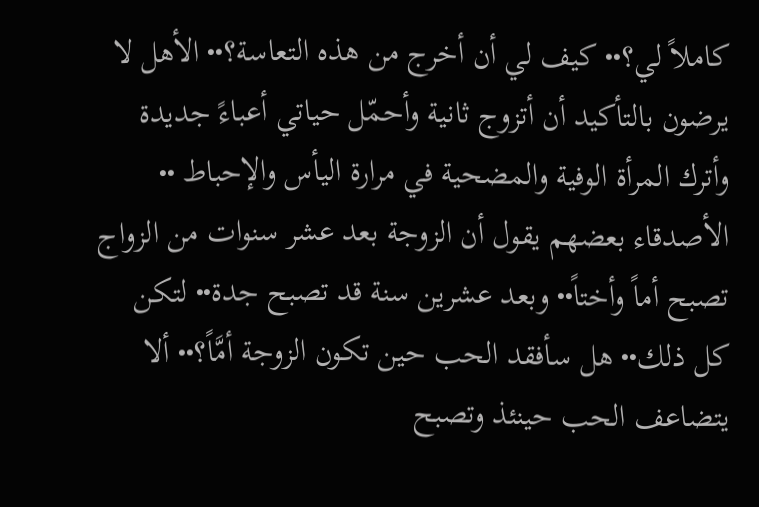كاملاً لي؟•• كيف لي أن أخرج من هذه التعاسة؟•• الأهل لا يرضون بالتأكيد أن أتزوج ثانية وأحمّل حياتي أعباءً جديدة وأترك المرأة الوفية والمضحية في مرارة اليأس والإحباط •• الأصدقاء بعضهم يقول أن الزوجة بعد عشر سنوات من الزواج تصبح أماً وأختاً•• وبعد عشرين سنة قد تصبح جدة•• لتكن كل ذلك•• هل سأفقد الحب حين تكون الزوجة أمَّاً؟•• ألا يتضاعف الحب حينئذ وتصبح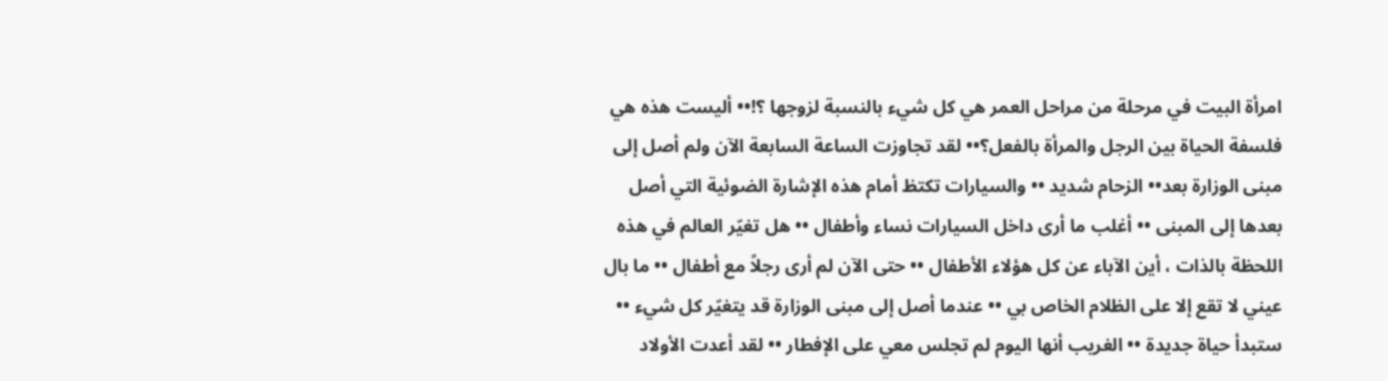امرأة البيت في مرحلة من مراحل العمر هي كل شيء بالنسبة لزوجها ؟!•• أليست هذه هي فلسفة الحياة بين الرجل والمرأة بالفعل؟•• لقد تجاوزت الساعة السابعة الآن ولم أصل إلى مبنى الوزارة بعد•• الزحام شديد •• والسيارات تكتظ أمام هذه الإشارة الضوئية التي أصل بعدها إلى المبنى •• أغلب ما أرى داخل السيارات نساء وأطفال •• هل تغيّر العالم في هذه اللحظة بالذات ، أين الآباء عن كل هؤلاء الأطفال •• حتى الآن لم أرى رجلاً مع أطفال •• ما بال عيني لا تقع إلا على الظلام الخاص بي •• عندما أصل إلى مبنى الوزارة قد يتغيّر كل شيء •• ستبدأ حياة جديدة •• الغريب أنها اليوم لم تجلس معي على الإفطار •• لقد أعدت الأولاد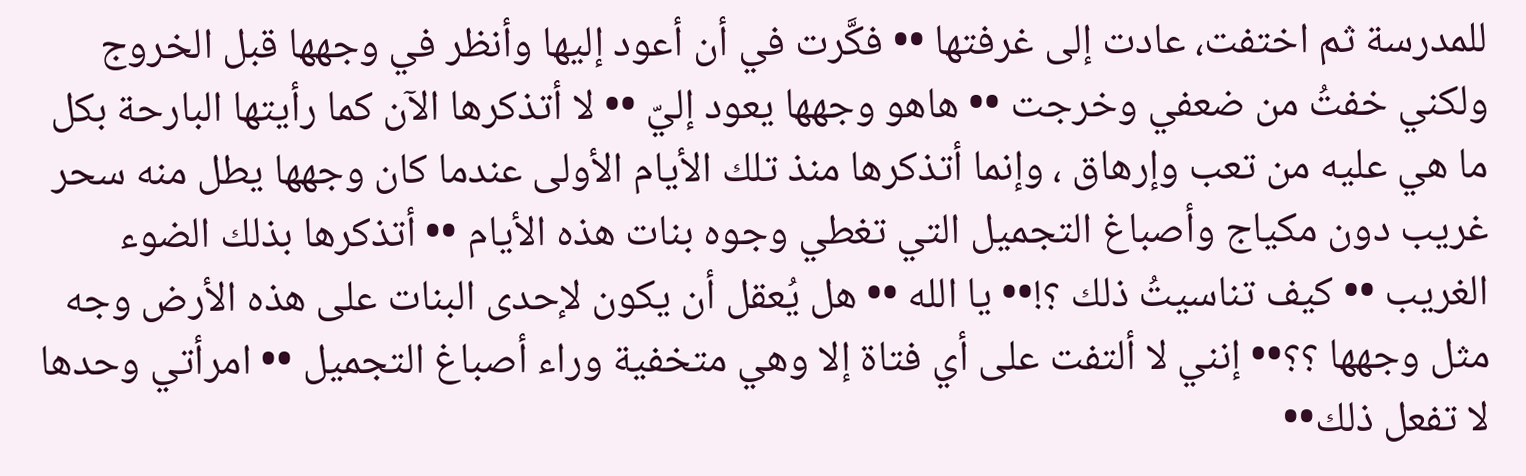للمدرسة ثم اختفت، عادت إلى غرفتها •• فكَّرت في أن أعود إليها وأنظر في وجهها قبل الخروج ولكني خفتُ من ضعفي وخرجت •• هاهو وجهها يعود إليّ •• لا أتذكرها الآن كما رأيتها البارحة بكل ما هي عليه من تعب وإرهاق ، وإنما أتذكرها منذ تلك الأيام الأولى عندما كان وجهها يطل منه سحر غريب دون مكياج وأصباغ التجميل التي تغطي وجوه بنات هذه الأيام •• أتذكرها بذلك الضوء الغريب •• كيف تناسيتُ ذلك ؟!•• يا الله •• هل يُعقل أن يكون لإحدى البنات على هذه الأرض وجه مثل وجهها ؟؟•• إنني لا ألتفت على أي فتاة إلا وهي متخفية وراء أصباغ التجميل •• امرأتي وحدها لا تفعل ذلك••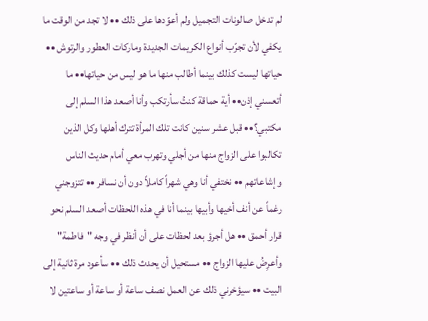لم تدخل صالونات التجميل ولم أعوّدها على ذلك •• لا تجد من الوقت ما يكفي لأن تجرّب أنواع الكريمات الجديدة وماركات العطور والرتوش •• حياتها ليست كذلك بينما أطالب منها ما هو ليس من حياتها•• ما أتعسني إذن•• أية حماقة كنتُ سأرتكب وأنا أصعد هذا السلم إلى مكتبي؟•• قبل عشر سنين كانت تلك المرأة تترك أهلها وكل الذين تكالبوا على الزواج منها من أجلي وتهرب معي أمام حديث الناس وإشاعاتهم •• نختفي أنا وهي شهراً كاملاً دون أن نسافر •• تتزوجني رغماً عن أنف أخيها وأبيها بينما أنا في هذه اللحظات أصعد السلم نحو قرار أحمق •• هل أجرؤ بعد لحظات على أن أنظر في وجه "فاطمة" وأعرِضُ عليها الزواج •• مستحيل أن يحدث ذلك •• سأعود مرة ثانية إلى البيت •• سيؤخرني ذلك عن العمل نصف ساعة أو ساعة أو ساعتين لا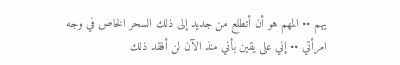يهم •• المهم هو أن أتطلع من جديد إلى ذلك السحر الخاص في وجه امرأتي •• إني على يقين بأني منذ الآن لن أفقد ذلك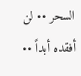السحر •• لن أفقده أبداً ••